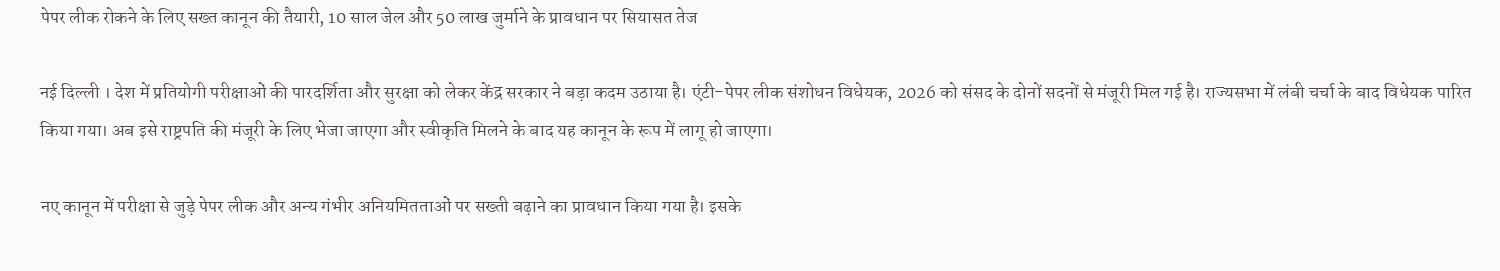पेपर लीक रोकने के लिए सख्त कानून की तैयारी, 10 साल जेल और 50 लाख जुर्माने के प्रावधान पर सियासत तेज

नई दिल्ली । देश में प्रतियोगी परीक्षाओं की पारदर्शिता और सुरक्षा को लेकर केंद्र सरकार ने बड़ा कदम उठाया है। एंटी-पेपर लीक संशोधन विधेयक, 2026 को संसद के दोनों सदनों से मंजूरी मिल गई है। राज्यसभा में लंबी चर्चा के बाद विधेयक पारित किया गया। अब इसे राष्ट्रपति की मंजूरी के लिए भेजा जाएगा और स्वीकृति मिलने के बाद यह कानून के रूप में लागू हो जाएगा।

नए कानून में परीक्षा से जुड़े पेपर लीक और अन्य गंभीर अनियमितताओं पर सख्ती बढ़ाने का प्रावधान किया गया है। इसके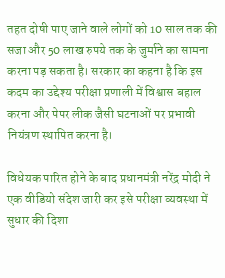तहत दोषी पाए जाने वाले लोगों को 10 साल तक की सजा और 50 लाख रुपये तक के जुर्माने का सामना करना पड़ सकता है। सरकार का कहना है कि इस कदम का उद्देश्य परीक्षा प्रणाली में विश्वास बहाल करना और पेपर लीक जैसी घटनाओं पर प्रभावी नियंत्रण स्थापित करना है।

विधेयक पारित होने के बाद प्रधानमंत्री नरेंद्र मोदी ने एक वीडियो संदेश जारी कर इसे परीक्षा व्यवस्था में सुधार की दिशा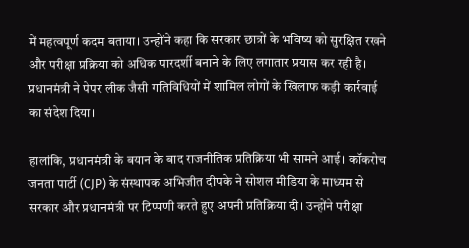में महत्वपूर्ण कदम बताया। उन्होंने कहा कि सरकार छात्रों के भविष्य को सुरक्षित रखने और परीक्षा प्रक्रिया को अधिक पारदर्शी बनाने के लिए लगातार प्रयास कर रही है। प्रधानमंत्री ने पेपर लीक जैसी गतिविधियों में शामिल लोगों के खिलाफ कड़ी कार्रवाई का संदेश दिया।

हालांकि, प्रधानमंत्री के बयान के बाद राजनीतिक प्रतिक्रिया भी सामने आई। कॉकरोच जनता पार्टी (CJP) के संस्थापक अभिजीत दीपके ने सोशल मीडिया के माध्यम से सरकार और प्रधानमंत्री पर टिप्पणी करते हुए अपनी प्रतिक्रिया दी। उन्होंने परीक्षा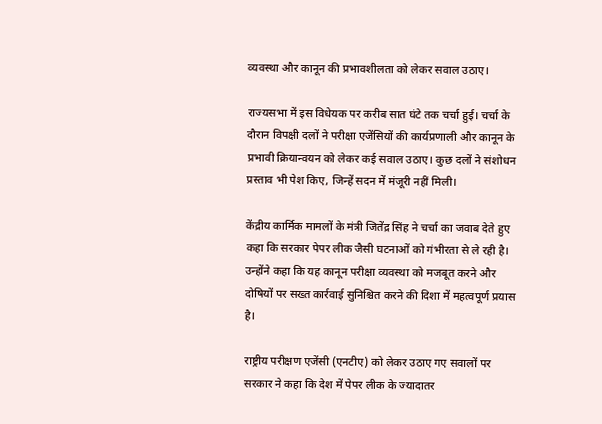व्यवस्था और कानून की प्रभावशीलता को लेकर सवाल उठाए।

राज्यसभा में इस विधेयक पर करीब सात घंटे तक चर्चा हुई। चर्चा के दौरान विपक्षी दलों ने परीक्षा एजेंसियों की कार्यप्रणाली और कानून के प्रभावी क्रियान्वयन को लेकर कई सवाल उठाए। कुछ दलों ने संशोधन प्रस्ताव भी पेश किए, जिन्हें सदन में मंजूरी नहीं मिली।

केंद्रीय कार्मिक मामलों के मंत्री जितेंद्र सिंह ने चर्चा का जवाब देते हुए कहा कि सरकार पेपर लीक जैसी घटनाओं को गंभीरता से ले रही है। उन्होंने कहा कि यह कानून परीक्षा व्यवस्था को मजबूत करने और दोषियों पर सख्त कार्रवाई सुनिश्चित करने की दिशा में महत्वपूर्ण प्रयास है।

राष्ट्रीय परीक्षण एजेंसी (एनटीए) को लेकर उठाए गए सवालों पर सरकार ने कहा कि देश में पेपर लीक के ज्यादातर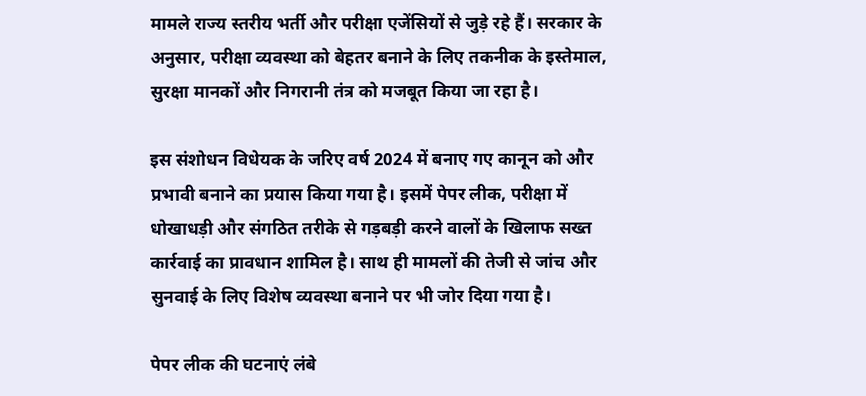मामले राज्य स्तरीय भर्ती और परीक्षा एजेंसियों से जुड़े रहे हैं। सरकार के अनुसार, परीक्षा व्यवस्था को बेहतर बनाने के लिए तकनीक के इस्तेमाल, सुरक्षा मानकों और निगरानी तंत्र को मजबूत किया जा रहा है।

इस संशोधन विधेयक के जरिए वर्ष 2024 में बनाए गए कानून को और प्रभावी बनाने का प्रयास किया गया है। इसमें पेपर लीक, परीक्षा में धोखाधड़ी और संगठित तरीके से गड़बड़ी करने वालों के खिलाफ सख्त कार्रवाई का प्रावधान शामिल है। साथ ही मामलों की तेजी से जांच और सुनवाई के लिए विशेष व्यवस्था बनाने पर भी जोर दिया गया है।

पेपर लीक की घटनाएं लंबे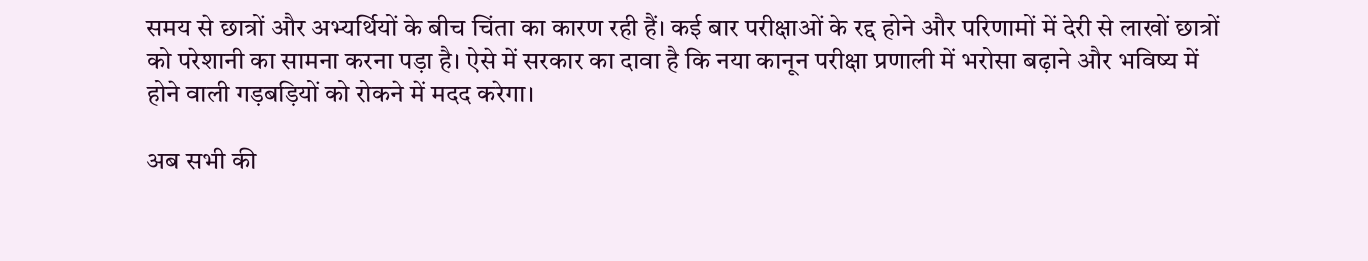समय से छात्रों और अभ्यर्थियों के बीच चिंता का कारण रही हैं। कई बार परीक्षाओं के रद्द होने और परिणामों में देरी से लाखों छात्रों को परेशानी का सामना करना पड़ा है। ऐसे में सरकार का दावा है कि नया कानून परीक्षा प्रणाली में भरोसा बढ़ाने और भविष्य में होने वाली गड़बड़ियों को रोकने में मदद करेगा।

अब सभी की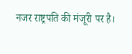नजर राष्ट्रपति की मंजूरी पर है।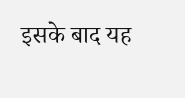इसके बाद यह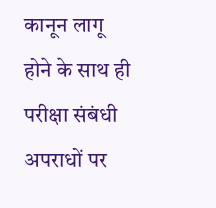कानून लागू होने के साथ ही परीक्षा संबंधी अपराधों पर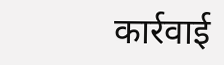कार्रवाई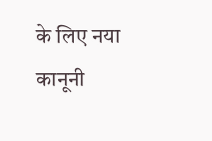के लिए नया कानूनी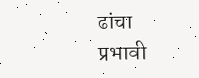ढांचा प्रभावी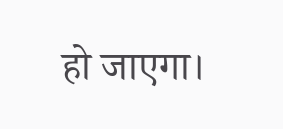हो जाएगा।